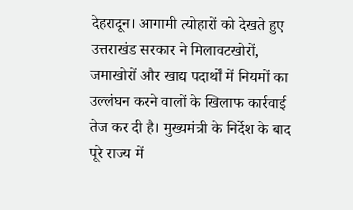देहरादून। आगामी त्योहारों को देखते हुए उत्तराखंड सरकार ने मिलावटखोरों, जमाखोरों और खाद्य पदार्थों में नियमों का उल्लंघन करने वालों के खिलाफ कार्रवाई तेज कर दी है। मुख्यमंत्री के निर्देश के बाद पूरे राज्य में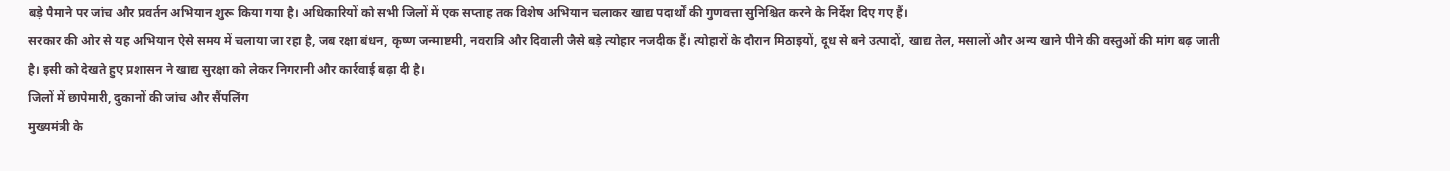बड़े पैमाने पर जांच और प्रवर्तन अभियान शुरू किया गया है। अधिकारियों को सभी जिलों में एक सप्ताह तक विशेष अभियान चलाकर खाद्य पदार्थों की गुणवत्ता सुनिश्चित करने के निर्देश दिए गए हैं।
सरकार की ओर से यह अभियान ऐसे समय में चलाया जा रहा है, जब रक्षा बंधन, कृष्ण जन्माष्टमी, नवरात्रि और दिवाली जैसे बड़े त्योहार नजदीक हैं। त्योहारों के दौरान मिठाइयों, दूध से बने उत्पादों, खाद्य तेल, मसालों और अन्य खाने पीने की वस्तुओं की मांग बढ़ जाती है। इसी को देखते हुए प्रशासन ने खाद्य सुरक्षा को लेकर निगरानी और कार्रवाई बढ़ा दी है।
जिलों में छापेमारी, दुकानों की जांच और सैंपलिंग
मुख्यमंत्री के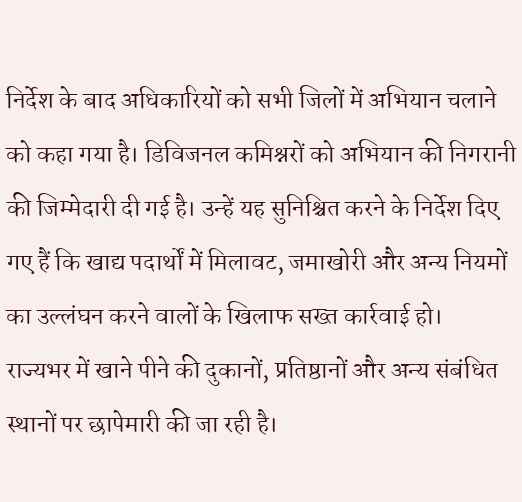निर्देश के बाद अधिकारियों को सभी जिलों में अभियान चलाने को कहा गया है। डिविजनल कमिश्नरों को अभियान की निगरानी की जिम्मेदारी दी गई है। उन्हें यह सुनिश्चित करने के निर्देश दिए गए हैं कि खाद्य पदार्थों में मिलावट, जमाखोरी और अन्य नियमों का उल्लंघन करने वालों के खिलाफ सख्त कार्रवाई हो।
राज्यभर में खाने पीने की दुकानों, प्रतिष्ठानों और अन्य संबंधित स्थानों पर छापेमारी की जा रही है।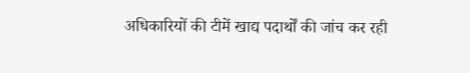अधिकारियों की टीमें खाद्य पदार्थों की जांच कर रही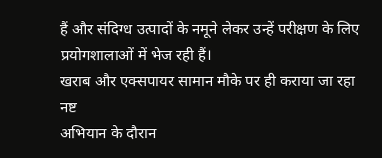हैं और संदिग्ध उत्पादों के नमूने लेकर उन्हें परीक्षण के लिए प्रयोगशालाओं में भेज रही हैं।
खराब और एक्सपायर सामान मौके पर ही कराया जा रहा नष्ट
अभियान के दौरान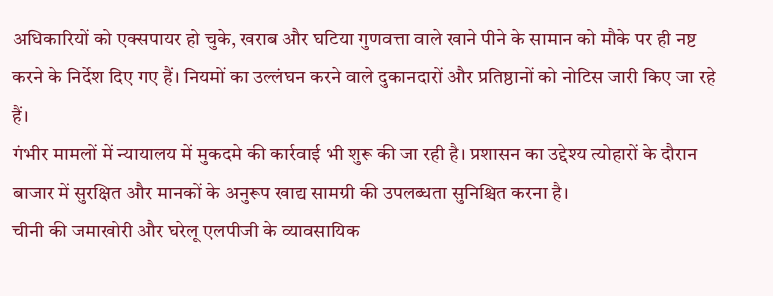अधिकारियों को एक्सपायर हो चुके, खराब और घटिया गुणवत्ता वाले खाने पीने के सामान को मौके पर ही नष्ट करने के निर्देश दिए गए हैं। नियमों का उल्लंघन करने वाले दुकानदारों और प्रतिष्ठानों को नोटिस जारी किए जा रहे हैं।
गंभीर मामलों में न्यायालय में मुकदमे की कार्रवाई भी शुरू की जा रही है। प्रशासन का उद्देश्य त्योहारों के दौरान बाजार में सुरक्षित और मानकों के अनुरूप खाद्य सामग्री की उपलब्धता सुनिश्चित करना है।
चीनी की जमाखोरी और घरेलू एलपीजी के व्यावसायिक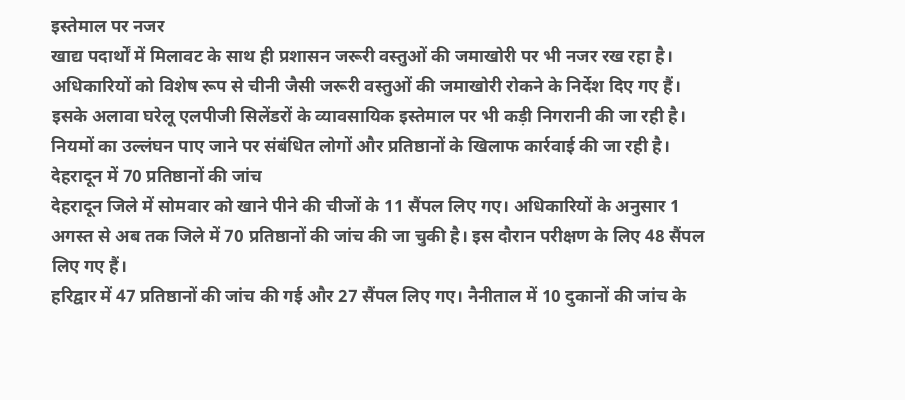इस्तेमाल पर नजर
खाद्य पदार्थों में मिलावट के साथ ही प्रशासन जरूरी वस्तुओं की जमाखोरी पर भी नजर रख रहा है। अधिकारियों को विशेष रूप से चीनी जैसी जरूरी वस्तुओं की जमाखोरी रोकने के निर्देश दिए गए हैं।
इसके अलावा घरेलू एलपीजी सिलेंडरों के व्यावसायिक इस्तेमाल पर भी कड़ी निगरानी की जा रही है। नियमों का उल्लंघन पाए जाने पर संबंधित लोगों और प्रतिष्ठानों के खिलाफ कार्रवाई की जा रही है।
देहरादून में 70 प्रतिष्ठानों की जांच
देहरादून जिले में सोमवार को खाने पीने की चीजों के 11 सैंपल लिए गए। अधिकारियों के अनुसार 1 अगस्त से अब तक जिले में 70 प्रतिष्ठानों की जांच की जा चुकी है। इस दौरान परीक्षण के लिए 48 सैंपल लिए गए हैं।
हरिद्वार में 47 प्रतिष्ठानों की जांच की गई और 27 सैंपल लिए गए। नैनीताल में 10 दुकानों की जांच के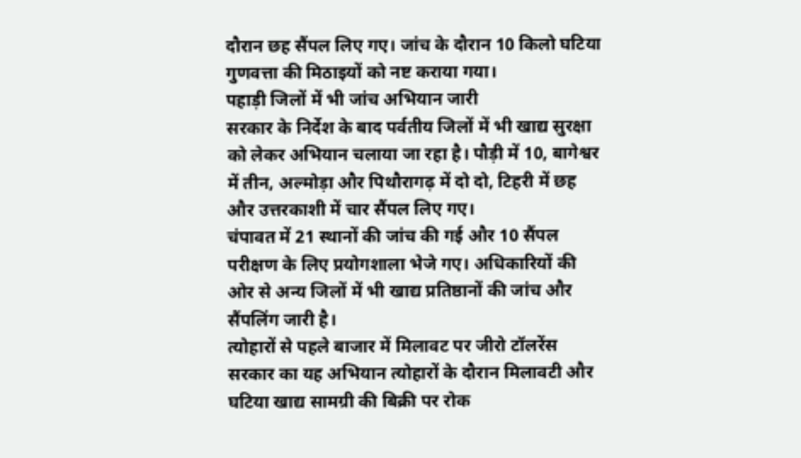दौरान छह सैंपल लिए गए। जांच के दौरान 10 किलो घटिया गुणवत्ता की मिठाइयों को नष्ट कराया गया।
पहाड़ी जिलों में भी जांच अभियान जारी
सरकार के निर्देश के बाद पर्वतीय जिलों में भी खाद्य सुरक्षा को लेकर अभियान चलाया जा रहा है। पौड़ी में 10, बागेश्वर में तीन, अल्मोड़ा और पिथौरागढ़ में दो दो, टिहरी में छह और उत्तरकाशी में चार सैंपल लिए गए।
चंपावत में 21 स्थानों की जांच की गई और 10 सैंपल परीक्षण के लिए प्रयोगशाला भेजे गए। अधिकारियों की ओर से अन्य जिलों में भी खाद्य प्रतिष्ठानों की जांच और सैंपलिंग जारी है।
त्योहारों से पहले बाजार में मिलावट पर जीरो टॉलरेंस
सरकार का यह अभियान त्योहारों के दौरान मिलावटी और घटिया खाद्य सामग्री की बिक्री पर रोक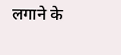लगाने के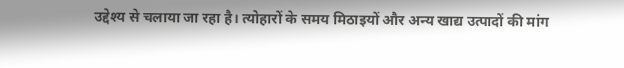उद्देश्य से चलाया जा रहा है। त्योहारों के समय मिठाइयों और अन्य खाद्य उत्पादों की मांग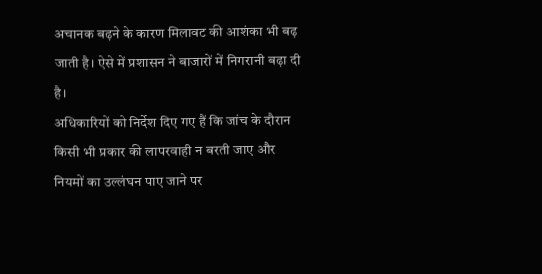अचानक बढ़ने के कारण मिलावट की आशंका भी बढ़ जाती है। ऐसे में प्रशासन ने बाजारों में निगरानी बढ़ा दी है।
अधिकारियों को निर्देश दिए गए हैं कि जांच के दौरान किसी भी प्रकार की लापरवाही न बरती जाए और नियमों का उल्लंघन पाए जाने पर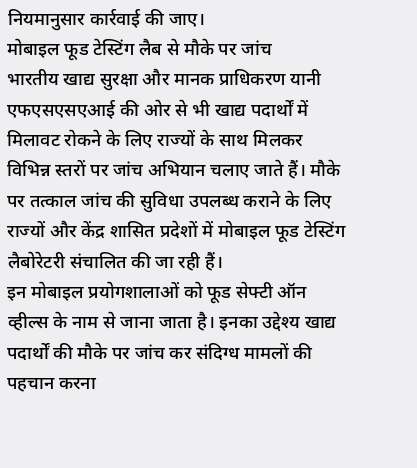नियमानुसार कार्रवाई की जाए।
मोबाइल फूड टेस्टिंग लैब से मौके पर जांच
भारतीय खाद्य सुरक्षा और मानक प्राधिकरण यानी एफएसएसएआई की ओर से भी खाद्य पदार्थों में मिलावट रोकने के लिए राज्यों के साथ मिलकर विभिन्न स्तरों पर जांच अभियान चलाए जाते हैं। मौके पर तत्काल जांच की सुविधा उपलब्ध कराने के लिए राज्यों और केंद्र शासित प्रदेशों में मोबाइल फूड टेस्टिंग लैबोरेटरी संचालित की जा रही हैं।
इन मोबाइल प्रयोगशालाओं को फूड सेफ्टी ऑन व्हील्स के नाम से जाना जाता है। इनका उद्देश्य खाद्य पदार्थों की मौके पर जांच कर संदिग्ध मामलों की पहचान करना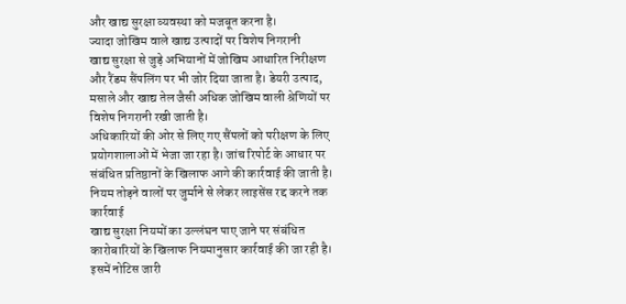और खाद्य सुरक्षा व्यवस्था को मजबूत करना है।
ज्यादा जोखिम वाले खाद्य उत्पादों पर विशेष निगरानी
खाद्य सुरक्षा से जुड़े अभियानों में जोखिम आधारित निरीक्षण और रैंडम सैंपलिंग पर भी जोर दिया जाता है। डेयरी उत्पाद, मसाले और खाद्य तेल जैसी अधिक जोखिम वाली श्रेणियों पर विशेष निगरानी रखी जाती है।
अधिकारियों की ओर से लिए गए सैंपलों को परीक्षण के लिए प्रयोगशालाओं में भेजा जा रहा है। जांच रिपोर्ट के आधार पर संबंधित प्रतिष्ठानों के खिलाफ आगे की कार्रवाई की जाती है।
नियम तोड़ने वालों पर जुर्माने से लेकर लाइसेंस रद्द करने तक कार्रवाई
खाद्य सुरक्षा नियमों का उल्लंघन पाए जाने पर संबंधित कारोबारियों के खिलाफ नियमानुसार कार्रवाई की जा रही है। इसमें नोटिस जारी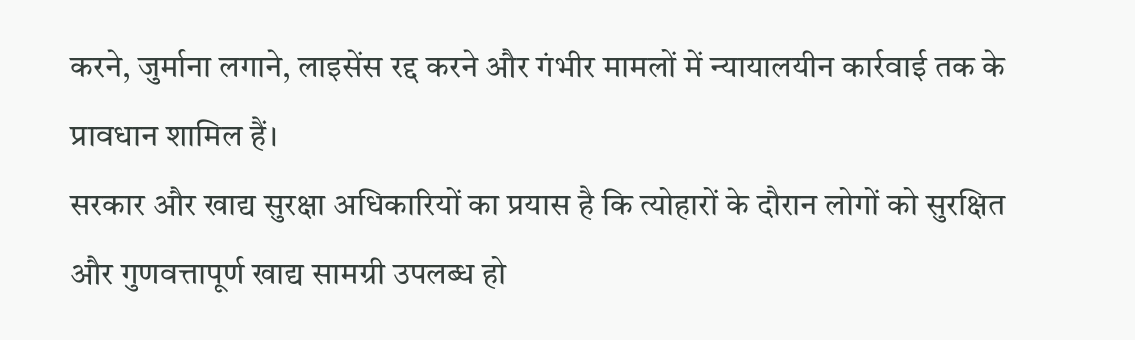करने, जुर्माना लगाने, लाइसेंस रद्द करने और गंभीर मामलों में न्यायालयीन कार्रवाई तक के प्रावधान शामिल हैं।
सरकार और खाद्य सुरक्षा अधिकारियों का प्रयास है कि त्योहारों के दौरान लोगों को सुरक्षित और गुणवत्तापूर्ण खाद्य सामग्री उपलब्ध हो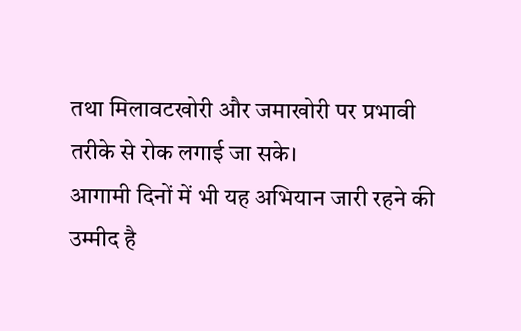तथा मिलावटखोरी और जमाखोरी पर प्रभावी तरीके से रोक लगाई जा सके।
आगामी दिनों में भी यह अभियान जारी रहने की उम्मीद है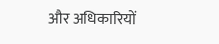और अधिकारियों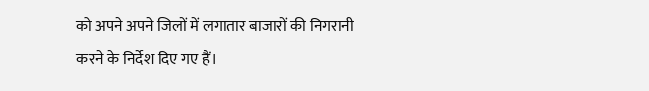को अपने अपने जिलों में लगातार बाजारों की निगरानी करने के निर्देश दिए गए हैं।